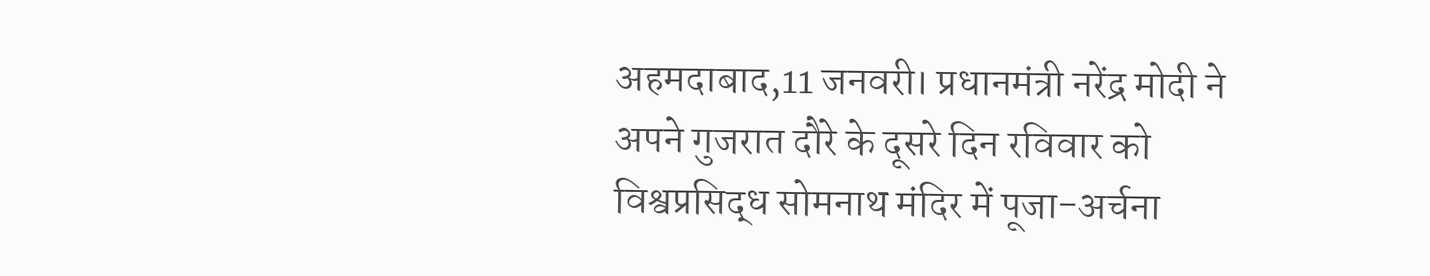अहमदाबाद,11 जनवरी। प्रधानमंत्री नरेंद्र मोदी ने अपने गुजरात दौरे के दूसरे दिन रविवार को विश्वप्रसिद्ध सोमनाथ मंदिर में पूजा-अर्चना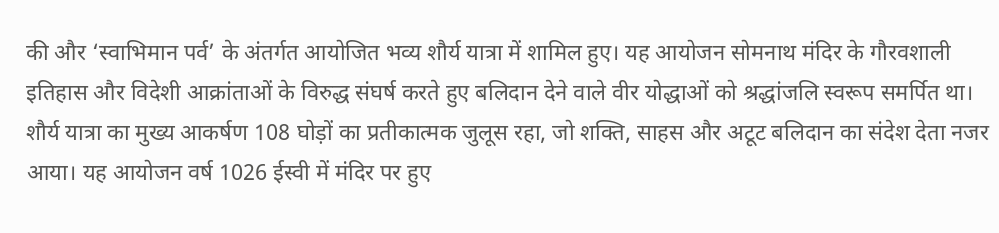की और ‘स्वाभिमान पर्व’ के अंतर्गत आयोजित भव्य शौर्य यात्रा में शामिल हुए। यह आयोजन सोमनाथ मंदिर के गौरवशाली इतिहास और विदेशी आक्रांताओं के विरुद्ध संघर्ष करते हुए बलिदान देने वाले वीर योद्धाओं को श्रद्धांजलि स्वरूप समर्पित था।
शौर्य यात्रा का मुख्य आकर्षण 108 घोड़ों का प्रतीकात्मक जुलूस रहा, जो शक्ति, साहस और अटूट बलिदान का संदेश देता नजर आया। यह आयोजन वर्ष 1026 ईस्वी में मंदिर पर हुए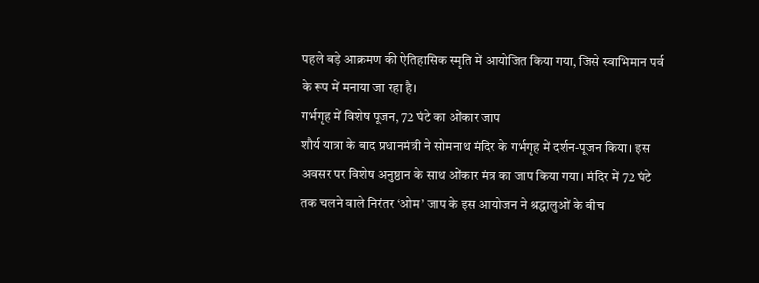पहले बड़े आक्रमण की ऐतिहासिक स्मृति में आयोजित किया गया, जिसे स्वाभिमान पर्व के रूप में मनाया जा रहा है।
गर्भगृह में विशेष पूजन, 72 घंटे का ओंकार जाप
शौर्य यात्रा के बाद प्रधानमंत्री ने सोमनाथ मंदिर के गर्भगृह में दर्शन-पूजन किया। इस अवसर पर विशेष अनुष्ठान के साथ ओंकार मंत्र का जाप किया गया। मंदिर में 72 घंटे तक चलने वाले निरंतर ‘ओम’ जाप के इस आयोजन ने श्रद्धालुओं के बीच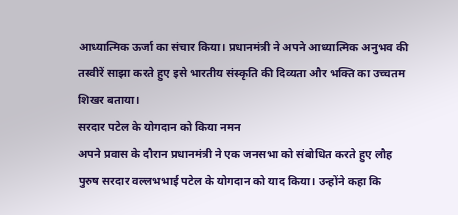आध्यात्मिक ऊर्जा का संचार किया। प्रधानमंत्री ने अपने आध्यात्मिक अनुभव की तस्वीरें साझा करते हुए इसे भारतीय संस्कृति की दिव्यता और भक्ति का उच्चतम शिखर बताया।
सरदार पटेल के योगदान को किया नमन
अपने प्रवास के दौरान प्रधानमंत्री ने एक जनसभा को संबोधित करते हुए लौह पुरुष सरदार वल्लभभाई पटेल के योगदान को याद किया। उन्होंने कहा कि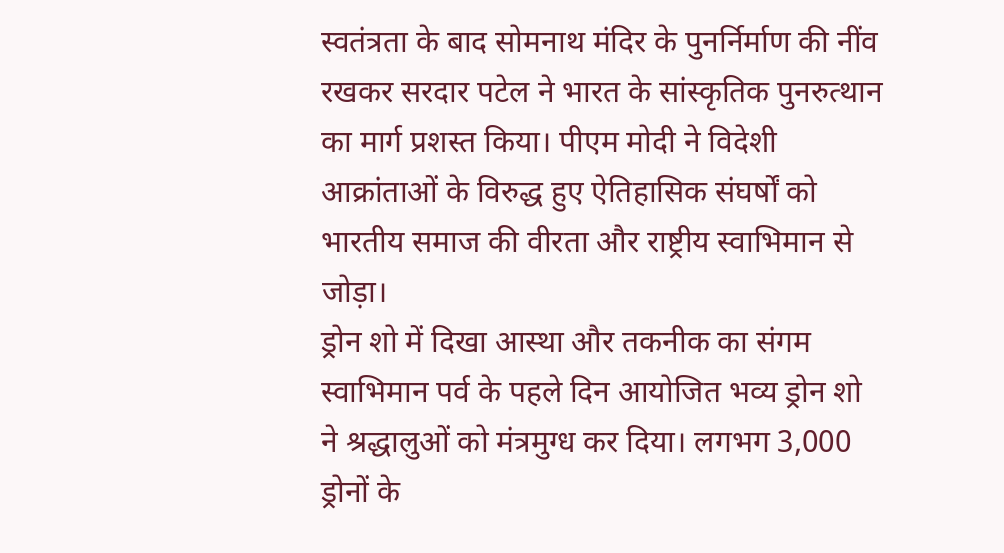स्वतंत्रता के बाद सोमनाथ मंदिर के पुनर्निर्माण की नींव रखकर सरदार पटेल ने भारत के सांस्कृतिक पुनरुत्थान का मार्ग प्रशस्त किया। पीएम मोदी ने विदेशी आक्रांताओं के विरुद्ध हुए ऐतिहासिक संघर्षों को भारतीय समाज की वीरता और राष्ट्रीय स्वाभिमान से जोड़ा।
ड्रोन शो में दिखा आस्था और तकनीक का संगम
स्वाभिमान पर्व के पहले दिन आयोजित भव्य ड्रोन शो ने श्रद्धालुओं को मंत्रमुग्ध कर दिया। लगभग 3,000 ड्रोनों के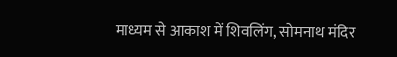माध्यम से आकाश में शिवलिंग, सोमनाथ मंदिर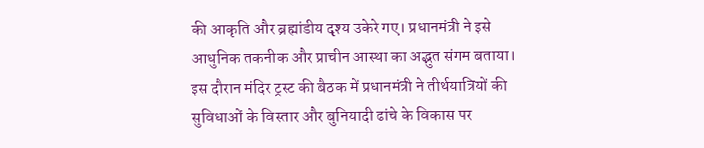की आकृति और ब्रह्मांडीय दृश्य उकेरे गए। प्रधानमंत्री ने इसे आधुनिक तकनीक और प्राचीन आस्था का अद्भुत संगम बताया। इस दौरान मंदिर ट्रस्ट की बैठक में प्रधानमंत्री ने तीर्थयात्रियों की सुविधाओं के विस्तार और बुनियादी ढांचे के विकास पर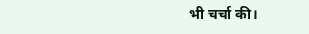भी चर्चा की।